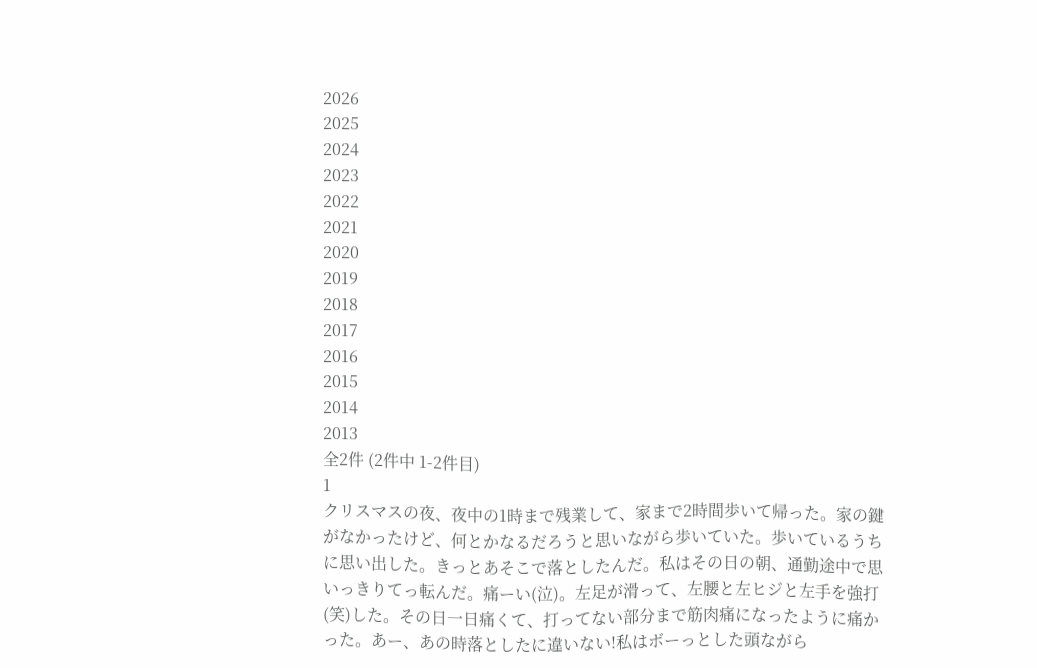2026
2025
2024
2023
2022
2021
2020
2019
2018
2017
2016
2015
2014
2013
全2件 (2件中 1-2件目)
1
クリスマスの夜、夜中の1時まで残業して、家まで2時間歩いて帰った。家の鍵がなかったけど、何とかなるだろうと思いながら歩いていた。歩いているうちに思い出した。きっとあそこで落としたんだ。私はその日の朝、通勤途中で思いっきりてっ転んだ。痛ーい(泣)。左足が滑って、左腰と左ヒジと左手を強打(笑)した。その日一日痛くて、打ってない部分まで筋肉痛になったように痛かった。あー、あの時落としたに違いない!私はボーっとした頭ながら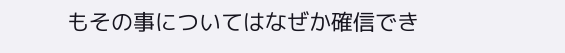もその事についてはなぜか確信でき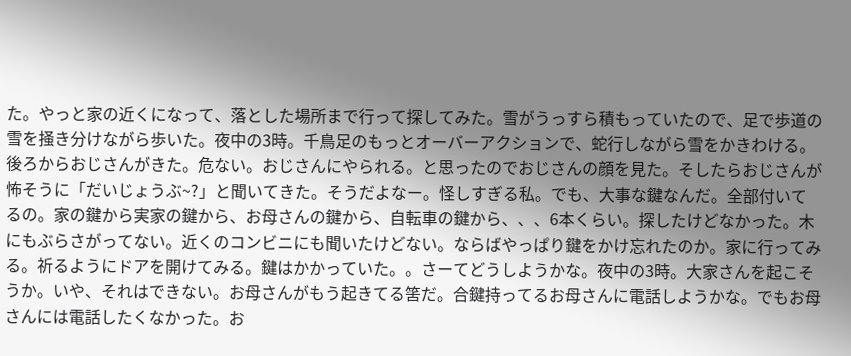た。やっと家の近くになって、落とした場所まで行って探してみた。雪がうっすら積もっていたので、足で歩道の雪を掻き分けながら歩いた。夜中の3時。千鳥足のもっとオーバーアクションで、蛇行しながら雪をかきわける。後ろからおじさんがきた。危ない。おじさんにやられる。と思ったのでおじさんの顔を見た。そしたらおじさんが怖そうに「だいじょうぶ~?」と聞いてきた。そうだよなー。怪しすぎる私。でも、大事な鍵なんだ。全部付いてるの。家の鍵から実家の鍵から、お母さんの鍵から、自転車の鍵から、、、6本くらい。探したけどなかった。木にもぶらさがってない。近くのコンビニにも聞いたけどない。ならばやっぱり鍵をかけ忘れたのか。家に行ってみる。祈るようにドアを開けてみる。鍵はかかっていた。。さーてどうしようかな。夜中の3時。大家さんを起こそうか。いや、それはできない。お母さんがもう起きてる筈だ。合鍵持ってるお母さんに電話しようかな。でもお母さんには電話したくなかった。お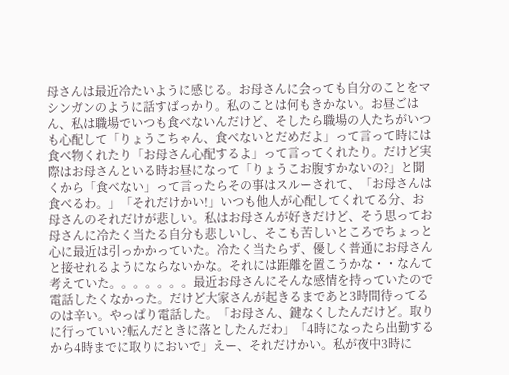母さんは最近冷たいように感じる。お母さんに会っても自分のことをマシンガンのように話すばっかり。私のことは何もきかない。お昼ごはん、私は職場でいつも食べないんだけど、そしたら職場の人たちがいつも心配して「りょうこちゃん、食べないとだめだよ」って言って時には食べ物くれたり「お母さん心配するよ」って言ってくれたり。だけど実際はお母さんといる時お昼になって「りょうこお腹すかないの?」と聞くから「食べない」って言ったらその事はスルーされて、「お母さんは食べるわ。」「それだけかい!」いつも他人が心配してくれてる分、お母さんのそれだけが悲しい。私はお母さんが好きだけど、そう思ってお母さんに冷たく当たる自分も悲しいし、そこも苦しいところでちょっと心に最近は引っかかっていた。冷たく当たらず、優しく普通にお母さんと接せれるようにならないかな。それには距離を置こうかな・・なんて考えていた。。。。。。。最近お母さんにそんな感情を持っていたので電話したくなかった。だけど大家さんが起きるまであと3時間待ってるのは辛い。やっぱり電話した。「お母さん、鍵なくしたんだけど。取りに行っていい?転んだときに落としたんだわ」「4時になったら出勤するから4時までに取りにおいで」えー、それだけかい。私が夜中3時に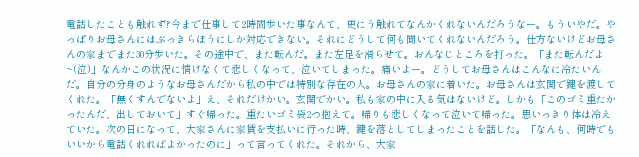電話したことも触れず?今まで仕事して2時間歩いた事なんて、更にう触れてなんかくれないんだろうなー。もういやだ。やっぱりお母さんにはぶっきらぼうにしか対応できない。それにどうして何も聞いてくれないんだろう。仕方ないけどお母さんの家までまた30分歩いた。その途中で、また転んだ。また左足を滑らせて。おんなじところを打った。「また転んだよ~(泣)」なんかこの状況に情けなくて悲しくなって、泣いてしまった。痛いよー。どうしてお母さんはこんなに冷たいんだ。自分の分身のようなお母さんだから私の中では特別な存在の人。お母さんの家に着いた。お母さんは玄関で鍵を渡してくれた。「無くすんでないよ」え、それだけかい。玄関でかい。私も家の中に入る気はないけど。しかも「このゴミ重たかったんだ、出しておいて」すぐ帰った。重たいゴミ袋2つ抱えて。帰りも悲しくなって泣いて帰った。思いっきり体は冷えていた。次の日になって、大家さんに家賃を支払いに行った時、鍵を落としてしまったことを話した。「なんも、何時でもいいから電話くれればよかったのに」って言ってくれた。それから、大家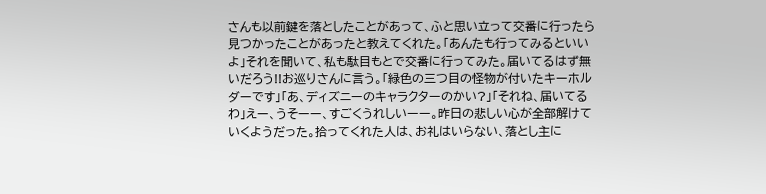さんも以前鍵を落としたことがあって、ふと思い立って交番に行ったら見つかったことがあったと教えてくれた。「あんたも行ってみるといいよ」それを聞いて、私も駄目もとで交番に行ってみた。届いてるはず無いだろう!!お巡りさんに言う。「緑色の三つ目の怪物が付いたキーホルダーです」「あ、ディズニーのキャラクターのかい?」「それね、届いてるわ」えー、うそーー、すごくうれしいーー。昨日の悲しい心が全部解けていくようだった。拾ってくれた人は、お礼はいらない、落とし主に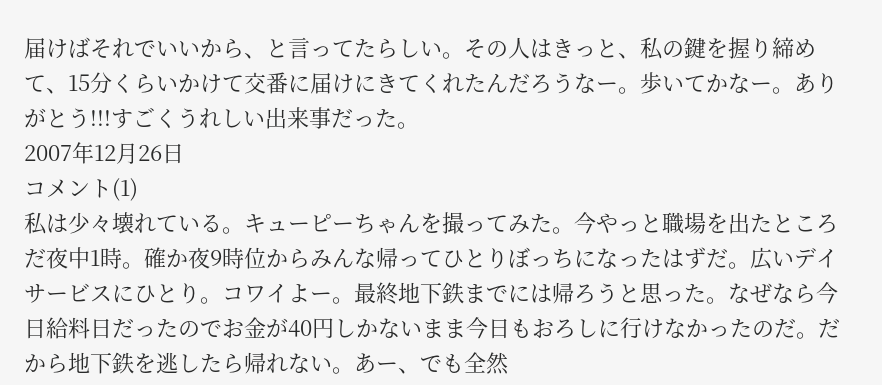届けばそれでいいから、と言ってたらしい。その人はきっと、私の鍵を握り締めて、15分くらいかけて交番に届けにきてくれたんだろうなー。歩いてかなー。ありがとう!!!すごくうれしい出来事だった。
2007年12月26日
コメント(1)
私は少々壊れている。キューピーちゃんを撮ってみた。今やっと職場を出たところだ夜中1時。確か夜9時位からみんな帰ってひとりぼっちになったはずだ。広いデイサービスにひとり。コワイよー。最終地下鉄までには帰ろうと思った。なぜなら今日給料日だったのでお金が40円しかないまま今日もおろしに行けなかったのだ。だから地下鉄を逃したら帰れない。あー、でも全然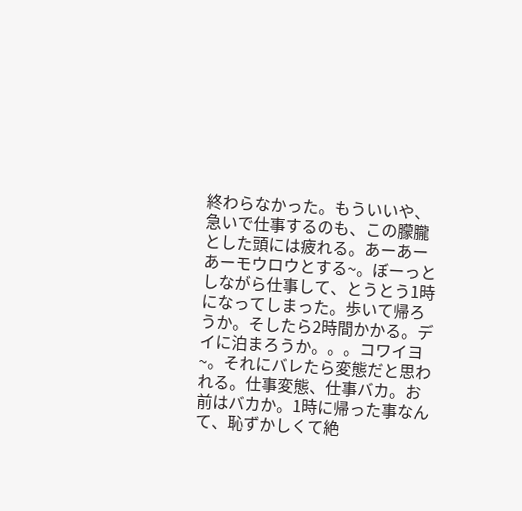終わらなかった。もういいや、急いで仕事するのも、この朦朧とした頭には疲れる。あーあーあーモウロウとする~。ぼーっとしながら仕事して、とうとう1時になってしまった。歩いて帰ろうか。そしたら2時間かかる。デイに泊まろうか。。。コワイヨ~。それにバレたら変態だと思われる。仕事変態、仕事バカ。お前はバカか。1時に帰った事なんて、恥ずかしくて絶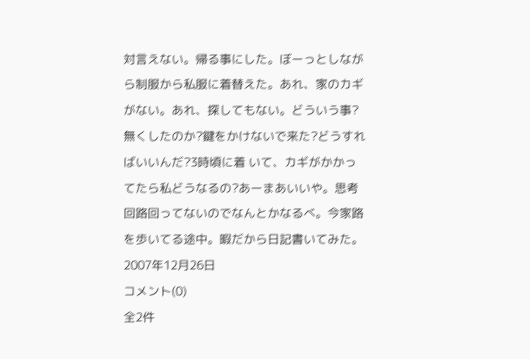対言えない。帰る事にした。ぼーっとしながら制服から私服に着替えた。あれ、家のカギがない。あれ、探してもない。どういう事?無くしたのか?鍵をかけないで来た?どうすればいいんだ?3時頃に着 いて、カギがかかってたら私どうなるの?あーまあいいや。思考回路回ってないのでなんとかなるべ。今家路を歩いてる途中。暇だから日記書いてみた。
2007年12月26日
コメント(0)
全2件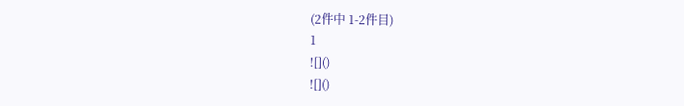(2件中 1-2件目)
1
![]()
![]()